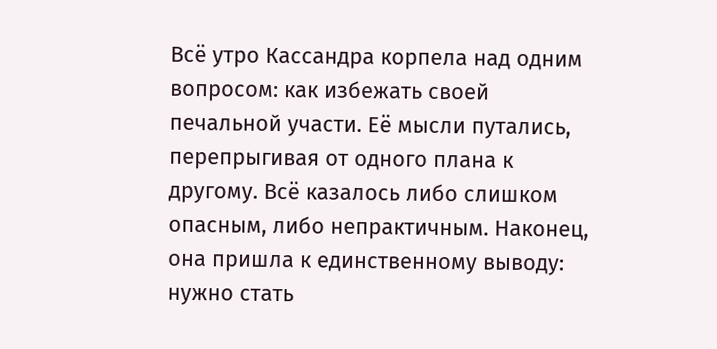Всё утро Кассандра корпела над одним вопросом: как избежать своей печальной участи. Её мысли путались, перепрыгивая от одного плана к другому. Всё казалось либо слишком опасным, либо непрактичным. Наконец, она пришла к единственному выводу: нужно стать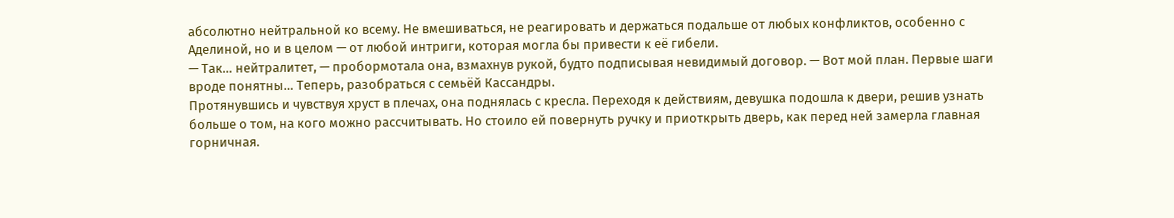абсолютно нейтральной ко всему. Не вмешиваться, не реагировать и держаться подальше от любых конфликтов, особенно с Аделиной, но и в целом — от любой интриги, которая могла бы привести к её гибели.
— Так… нейтралитет, — пробормотала она, взмахнув рукой, будто подписывая невидимый договор. — Вот мой план. Первые шаги вроде понятны… Теперь, разобраться с семьёй Кассандры.
Протянувшись и чувствуя хруст в плечах, она поднялась с кресла. Переходя к действиям, девушка подошла к двери, решив узнать больше о том, на кого можно рассчитывать. Но стоило ей повернуть ручку и приоткрыть дверь, как перед ней замерла главная горничная.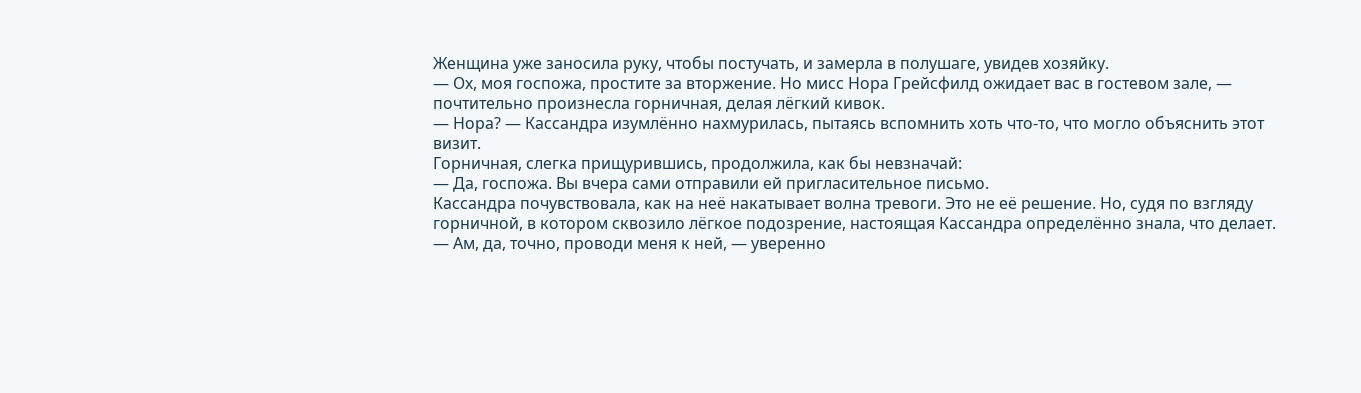Женщина уже заносила руку, чтобы постучать, и замерла в полушаге, увидев хозяйку.
— Ох, моя госпожа, простите за вторжение. Но мисс Нора Грейсфилд ожидает вас в гостевом зале, — почтительно произнесла горничная, делая лёгкий кивок.
— Нора? — Кассандра изумлённо нахмурилась, пытаясь вспомнить хоть что-то, что могло объяснить этот визит.
Горничная, слегка прищурившись, продолжила, как бы невзначай:
— Да, госпожа. Вы вчера сами отправили ей пригласительное письмо.
Кассандра почувствовала, как на неё накатывает волна тревоги. Это не её решение. Но, судя по взгляду горничной, в котором сквозило лёгкое подозрение, настоящая Кассандра определённо знала, что делает.
— Ам, да, точно, проводи меня к ней, — уверенно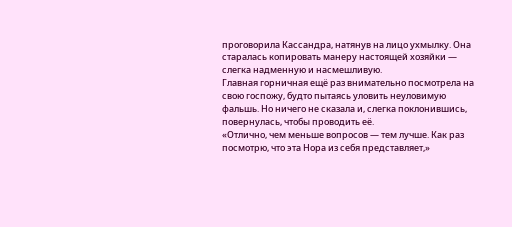проговорила Кассандра, натянув на лицо ухмылку. Она старалась копировать манеру настоящей хозяйки — слегка надменную и насмешливую.
Главная горничная ещё раз внимательно посмотрела на свою госпожу, будто пытаясь уловить неуловимую фальшь. Но ничего не сказала и, слегка поклонившись, повернулась, чтобы проводить её.
«Отлично, чем меньше вопросов — тем лучше. Как раз посмотрю, что эта Нора из себя представляет,»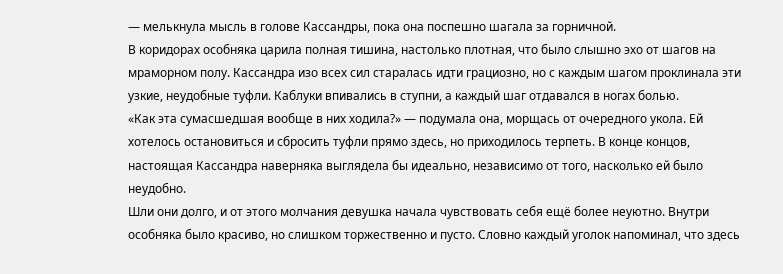— мелькнула мысль в голове Кассандры, пока она поспешно шагала за горничной.
В коридорах особняка царила полная тишина, настолько плотная, что было слышно эхо от шагов на мраморном полу. Кассандра изо всех сил старалась идти грациозно, но с каждым шагом проклинала эти узкие, неудобные туфли. Каблуки впивались в ступни, а каждый шаг отдавался в ногах болью.
«Как эта сумасшедшая вообще в них ходила?» — подумала она, морщась от очередного укола. Ей хотелось остановиться и сбросить туфли прямо здесь, но приходилось терпеть. В конце концов, настоящая Кассандра наверняка выглядела бы идеально, независимо от того, насколько ей было неудобно.
Шли они долго, и от этого молчания девушка начала чувствовать себя ещё более неуютно. Внутри особняка было красиво, но слишком торжественно и пусто. Словно каждый уголок напоминал, что здесь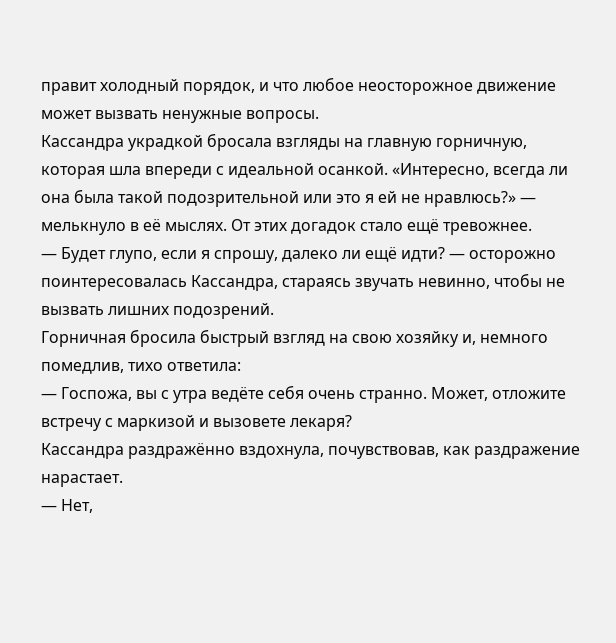правит холодный порядок, и что любое неосторожное движение может вызвать ненужные вопросы.
Кассандра украдкой бросала взгляды на главную горничную, которая шла впереди с идеальной осанкой. «Интересно, всегда ли она была такой подозрительной или это я ей не нравлюсь?» — мелькнуло в её мыслях. От этих догадок стало ещё тревожнее.
— Будет глупо, если я спрошу, далеко ли ещё идти? — осторожно поинтересовалась Кассандра, стараясь звучать невинно, чтобы не вызвать лишних подозрений.
Горничная бросила быстрый взгляд на свою хозяйку и, немного помедлив, тихо ответила:
— Госпожа, вы с утра ведёте себя очень странно. Может, отложите встречу с маркизой и вызовете лекаря?
Кассандра раздражённо вздохнула, почувствовав, как раздражение нарастает.
— Нет,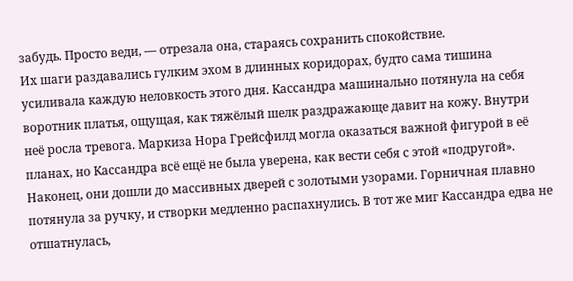забудь. Просто веди, — отрезала она, стараясь сохранить спокойствие.
Их шаги раздавались гулким эхом в длинных коридорах, будто сама тишина усиливала каждую неловкость этого дня. Кассандра машинально потянула на себя воротник платья, ощущая, как тяжёлый шелк раздражающе давит на кожу. Внутри неё росла тревога. Маркиза Нора Грейсфилд могла оказаться важной фигурой в её планах, но Кассандра всё ещё не была уверена, как вести себя с этой «подругой».
Наконец, они дошли до массивных дверей с золотыми узорами. Горничная плавно потянула за ручку, и створки медленно распахнулись. В тот же миг Кассандра едва не отшатнулась,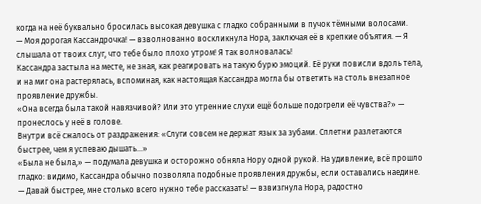когда на неё буквально бросилась высокая девушка с гладко собранными в пучок тёмными волосами.
— Моя дорогая Кассандрочка! — взволнованно воскликнула Нора, заключая её в крепкие объятия. — Я слышала от твоих слуг, что тебе было плохо утром! Я так волновалась!
Кассандра застыла на месте, не зная, как реагировать на такую бурю эмоций. Её руки повисли вдоль тела, и на миг она растерялась, вспоминая, как настоящая Кассандра могла бы ответить на столь внезапное проявление дружбы.
«Она всегда была такой навязчивой? Или это утренние слухи ещё больше подогрели её чувства?» — пронеслось у неё в голове.
Внутри всё сжалось от раздражения: «Слуги совсем не держат язык за зубами. Сплетни разлетаются быстрее, чем я успеваю дышать…»
«Была не была,» — подумала девушка и осторожно обняла Нору одной рукой. На удивление, всё прошло гладко: видимо, Кассандра обычно позволяла подобные проявления дружбы, если оставались наедине.
— Давай быстрее, мне столько всего нужно тебе рассказать! — взвизгнула Нора, радостно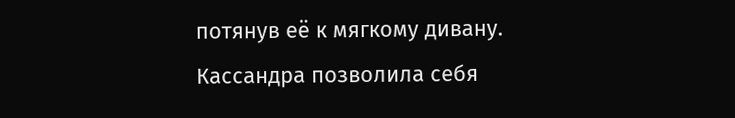потянув её к мягкому дивану.
Кассандра позволила себя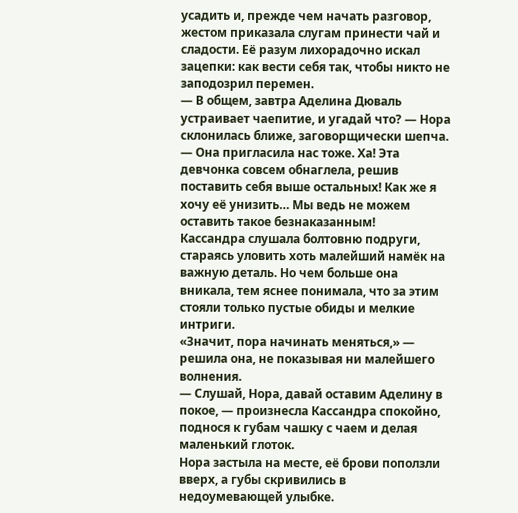усадить и, прежде чем начать разговор, жестом приказала слугам принести чай и сладости. Её разум лихорадочно искал зацепки: как вести себя так, чтобы никто не заподозрил перемен.
— В общем, завтра Аделина Дюваль устраивает чаепитие, и угадай что? — Нора склонилась ближе, заговорщически шепча. — Она пригласила нас тоже. Ха! Эта девчонка совсем обнаглела, решив поставить себя выше остальных! Как же я хочу её унизить… Мы ведь не можем оставить такое безнаказанным!
Кассандра слушала болтовню подруги, стараясь уловить хоть малейший намёк на важную деталь. Но чем больше она вникала, тем яснее понимала, что за этим стояли только пустые обиды и мелкие интриги.
«Значит, пора начинать меняться,» — решила она, не показывая ни малейшего волнения.
— Слушай, Нора, давай оставим Аделину в покое, — произнесла Кассандра спокойно, поднося к губам чашку с чаем и делая маленький глоток.
Нора застыла на месте, её брови поползли вверх, а губы скривились в недоумевающей улыбке.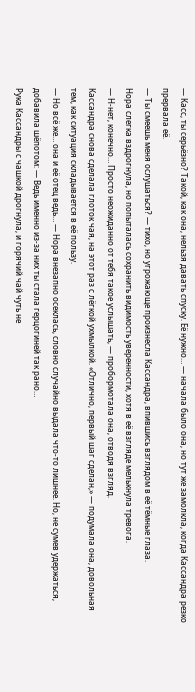— Касс, ты серьёзно? Такой, как она, нельзя давать спуску. Её нужно… — начала было она, но тут же замолкла, когда Кассандра резко прервала её.
— Ты смеешь меня ослушаться? — тихо, но угрожающе произнесла Кассандра, впившись взглядом в её тёмные глаза.
Нора слегка вздрогнула, но попыталась сохранить видимость уверенности, хотя в её взгляде мелькнула тревога.
— Н-нет, конечно… Просто неожиданно от тебя такое услышать, — пробормотала она, отводя взгляд.
Кассандра снова сделала глоток чая, на этот раз с лёгкой ухмылкой. «Отлично, первый шаг сделан,» — подумала она, довольная тем, как ситуация складывается в её пользу.
— Но всё же… она и её отец ведь… — Нора внезапно осеклась, словно случайно выдала что-то лишнее. Но, не сумев удержаться, добавила шёпотом: — Ведь именно из-за них ты стала герцогиней так рано…
Рука Кассандры с чашкой дрогнула, и горячий чай чуть не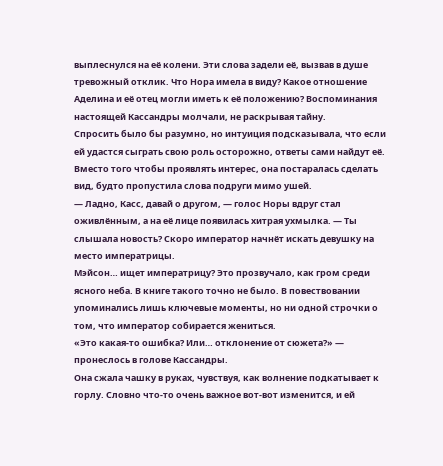выплеснулся на её колени. Эти слова задели её, вызвав в душе тревожный отклик. Что Нора имела в виду? Какое отношение Аделина и её отец могли иметь к её положению? Воспоминания настоящей Кассандры молчали, не раскрывая тайну.
Спросить было бы разумно, но интуиция подсказывала, что если ей удастся сыграть свою роль осторожно, ответы сами найдут её. Вместо того чтобы проявлять интерес, она постаралась сделать вид, будто пропустила слова подруги мимо ушей.
— Ладно, Касс, давай о другом, — голос Норы вдруг стал оживлённым, а на её лице появилась хитрая ухмылка. — Ты слышала новость? Скоро император начнёт искать девушку на место императрицы.
Мэйсон… ищет императрицу? Это прозвучало, как гром среди ясного неба. В книге такого точно не было. В повествовании упоминались лишь ключевые моменты, но ни одной строчки о том, что император собирается жениться.
«Это какая-то ошибка? Или… отклонение от сюжета?» — пронеслось в голове Кассандры.
Она сжала чашку в руках, чувствуя, как волнение подкатывает к горлу. Словно что-то очень важное вот-вот изменится, и ей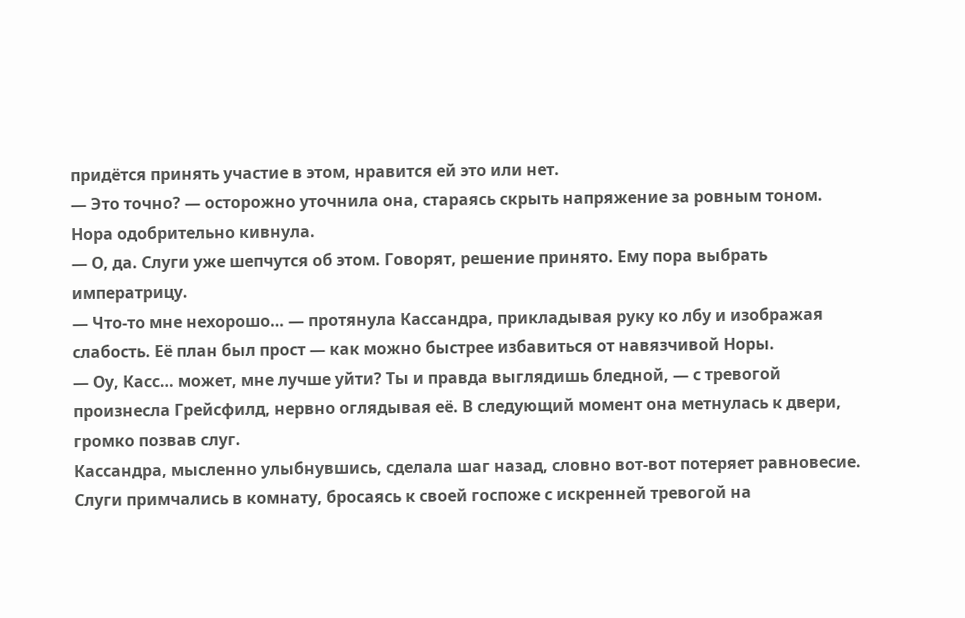придётся принять участие в этом, нравится ей это или нет.
— Это точно? — осторожно уточнила она, стараясь скрыть напряжение за ровным тоном.
Нора одобрительно кивнула.
— О, да. Слуги уже шепчутся об этом. Говорят, решение принято. Ему пора выбрать императрицу.
— Что-то мне нехорошо… — протянула Кассандра, прикладывая руку ко лбу и изображая слабость. Её план был прост — как можно быстрее избавиться от навязчивой Норы.
— Оу, Касс… может, мне лучше уйти? Ты и правда выглядишь бледной, — с тревогой произнесла Грейсфилд, нервно оглядывая её. В следующий момент она метнулась к двери, громко позвав слуг.
Кассандра, мысленно улыбнувшись, сделала шаг назад, словно вот-вот потеряет равновесие. Слуги примчались в комнату, бросаясь к своей госпоже с искренней тревогой на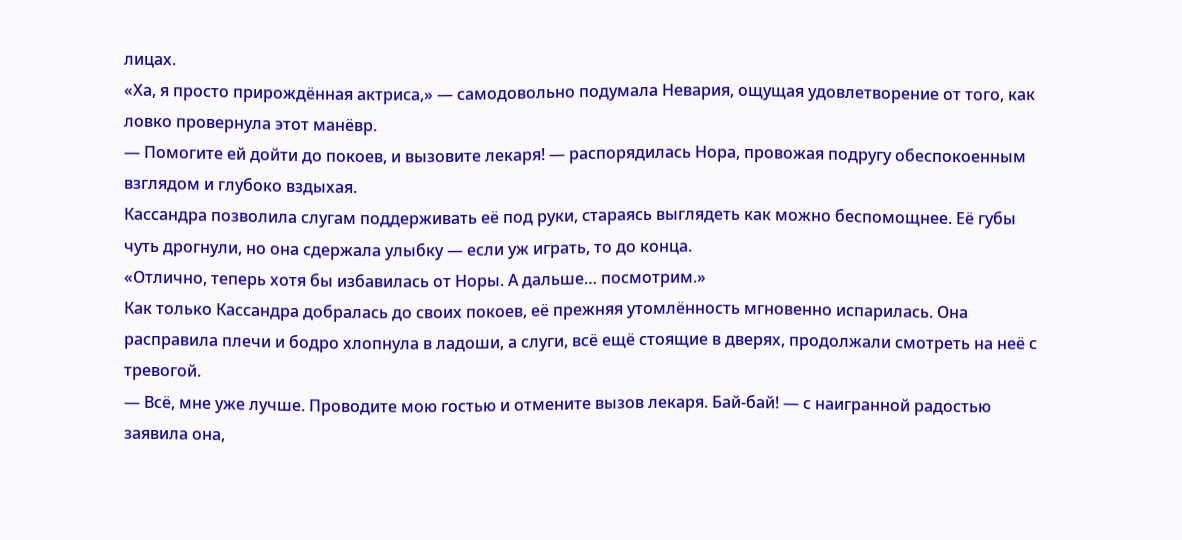лицах.
«Ха, я просто прирождённая актриса,» — самодовольно подумала Невария, ощущая удовлетворение от того, как ловко провернула этот манёвр.
— Помогите ей дойти до покоев, и вызовите лекаря! — распорядилась Нора, провожая подругу обеспокоенным взглядом и глубоко вздыхая.
Кассандра позволила слугам поддерживать её под руки, стараясь выглядеть как можно беспомощнее. Её губы чуть дрогнули, но она сдержала улыбку — если уж играть, то до конца.
«Отлично, теперь хотя бы избавилась от Норы. А дальше… посмотрим.»
Как только Кассандра добралась до своих покоев, её прежняя утомлённость мгновенно испарилась. Она расправила плечи и бодро хлопнула в ладоши, а слуги, всё ещё стоящие в дверях, продолжали смотреть на неё с тревогой.
— Всё, мне уже лучше. Проводите мою гостью и отмените вызов лекаря. Бай-бай! — с наигранной радостью заявила она,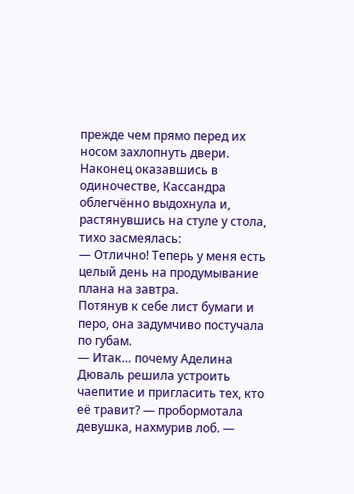прежде чем прямо перед их носом захлопнуть двери.
Наконец оказавшись в одиночестве, Кассандра облегчённо выдохнула и, растянувшись на стуле у стола, тихо засмеялась:
— Отлично! Теперь у меня есть целый день на продумывание плана на завтра.
Потянув к себе лист бумаги и перо, она задумчиво постучала по губам.
— Итак… почему Аделина Дюваль решила устроить чаепитие и пригласить тех, кто её травит? — пробормотала девушка, нахмурив лоб. —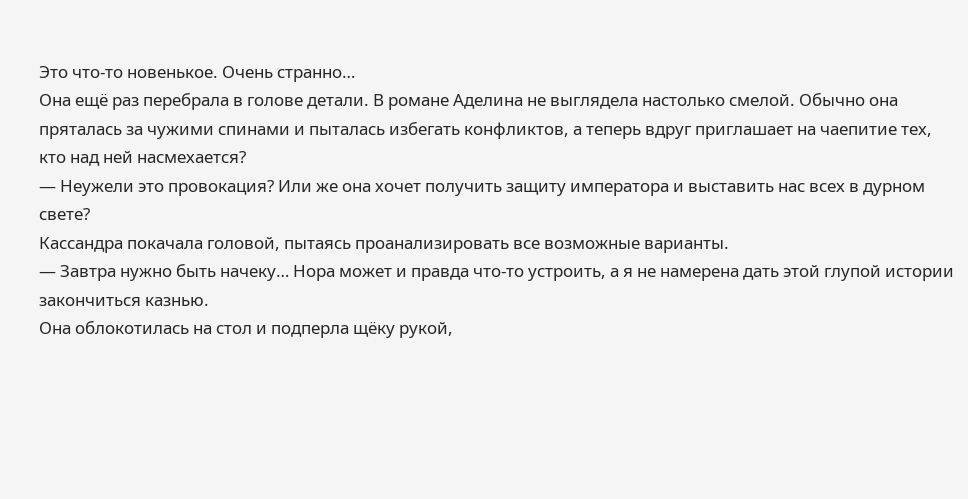Это что-то новенькое. Очень странно…
Она ещё раз перебрала в голове детали. В романе Аделина не выглядела настолько смелой. Обычно она пряталась за чужими спинами и пыталась избегать конфликтов, а теперь вдруг приглашает на чаепитие тех, кто над ней насмехается?
— Неужели это провокация? Или же она хочет получить защиту императора и выставить нас всех в дурном свете?
Кассандра покачала головой, пытаясь проанализировать все возможные варианты.
— Завтра нужно быть начеку… Нора может и правда что-то устроить, а я не намерена дать этой глупой истории закончиться казнью.
Она облокотилась на стол и подперла щёку рукой,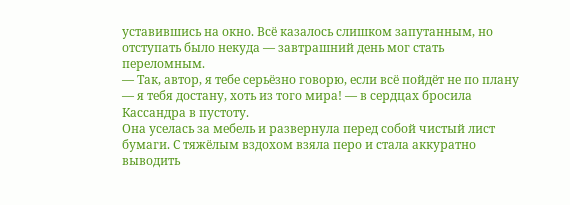уставившись на окно. Всё казалось слишком запутанным, но отступать было некуда — завтрашний день мог стать переломным.
— Так, автор, я тебе серьёзно говорю, если всё пойдёт не по плану — я тебя достану, хоть из того мира! — в сердцах бросила Кассандра в пустоту.
Она уселась за мебель и развернула перед собой чистый лист бумаги. С тяжёлым вздохом взяла перо и стала аккуратно выводить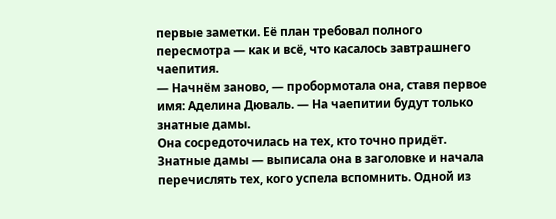первые заметки. Её план требовал полного пересмотра — как и всё, что касалось завтрашнего чаепития.
— Начнём заново, — пробормотала она, ставя первое имя: Аделина Дюваль. — На чаепитии будут только знатные дамы.
Она сосредоточилась на тех, кто точно придёт. Знатные дамы — выписала она в заголовке и начала перечислять тех, кого успела вспомнить. Одной из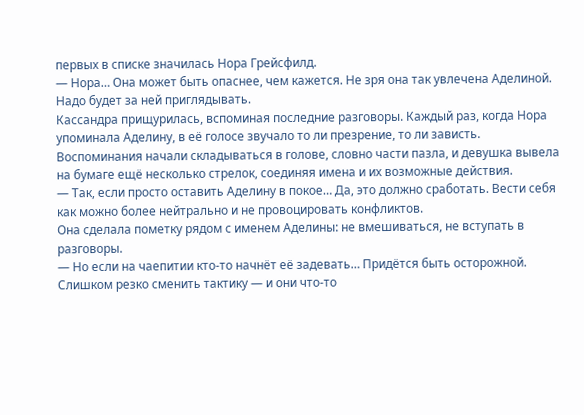первых в списке значилась Нора Грейсфилд.
— Нора… Она может быть опаснее, чем кажется. Не зря она так увлечена Аделиной. Надо будет за ней приглядывать.
Кассандра прищурилась, вспоминая последние разговоры. Каждый раз, когда Нора упоминала Аделину, в её голосе звучало то ли презрение, то ли зависть. Воспоминания начали складываться в голове, словно части пазла, и девушка вывела на бумаге ещё несколько стрелок, соединяя имена и их возможные действия.
— Так, если просто оставить Аделину в покое… Да, это должно сработать. Вести себя как можно более нейтрально и не провоцировать конфликтов.
Она сделала пометку рядом с именем Аделины: не вмешиваться, не вступать в разговоры.
— Но если на чаепитии кто-то начнёт её задевать… Придётся быть осторожной. Слишком резко сменить тактику — и они что-то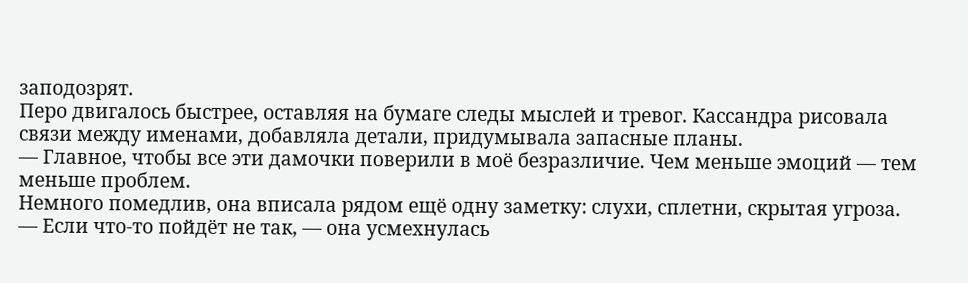заподозрят.
Перо двигалось быстрее, оставляя на бумаге следы мыслей и тревог. Кассандра рисовала связи между именами, добавляла детали, придумывала запасные планы.
— Главное, чтобы все эти дамочки поверили в моё безразличие. Чем меньше эмоций — тем меньше проблем.
Немного помедлив, она вписала рядом ещё одну заметку: слухи, сплетни, скрытая угроза.
— Если что-то пойдёт не так, — она усмехнулась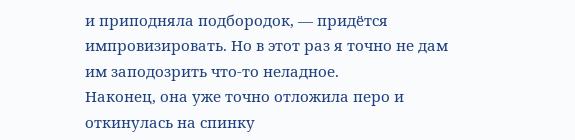и приподняла подбородок, — придётся импровизировать. Но в этот раз я точно не дам им заподозрить что-то неладное.
Наконец, она уже точно отложила перо и откинулась на спинку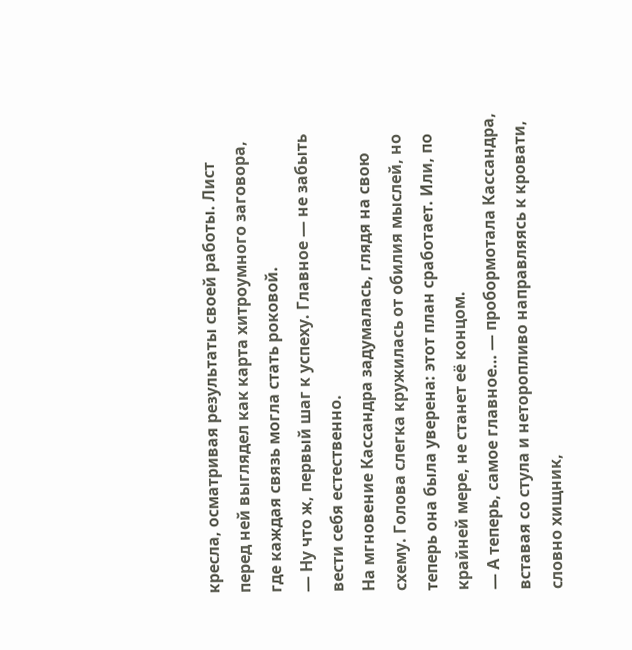кресла, осматривая результаты своей работы. Лист перед ней выглядел как карта хитроумного заговора, где каждая связь могла стать роковой.
— Ну что ж, первый шаг к успеху. Главное — не забыть вести себя естественно.
На мгновение Кассандра задумалась, глядя на свою схему. Голова слегка кружилась от обилия мыслей, но теперь она была уверена: этот план сработает. Или, по крайней мере, не станет её концом.
— А теперь, самое главное… — пробормотала Кассандра, вставая со стула и неторопливо направляясь к кровати, словно хищник,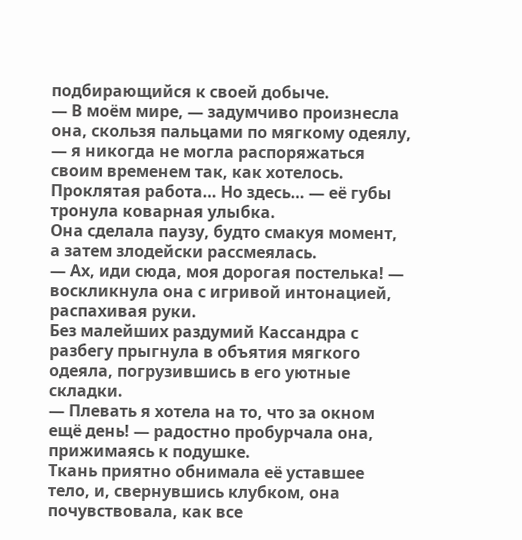подбирающийся к своей добыче.
— В моём мире, — задумчиво произнесла она, скользя пальцами по мягкому одеялу, — я никогда не могла распоряжаться своим временем так, как хотелось. Проклятая работа… Но здесь… — её губы тронула коварная улыбка.
Она сделала паузу, будто смакуя момент, а затем злодейски рассмеялась.
— Ах, иди сюда, моя дорогая постелька! — воскликнула она с игривой интонацией, распахивая руки.
Без малейших раздумий Кассандра с разбегу прыгнула в объятия мягкого одеяла, погрузившись в его уютные складки.
— Плевать я хотела на то, что за окном ещё день! — радостно пробурчала она, прижимаясь к подушке.
Ткань приятно обнимала её уставшее тело, и, свернувшись клубком, она почувствовала, как все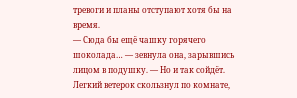тревоги и планы отступают хотя бы на время.
— Сюда бы ещё чашку горячего шоколада… — зевнула она, зарывшись лицом в подушку. — Но и так сойдёт.
Легкий ветерок скользнул по комнате,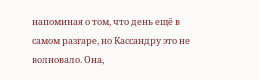напоминая о том, что день ещё в самом разгаре, но Кассандру это не волновало. Она,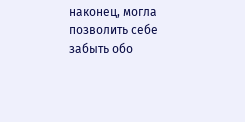наконец, могла позволить себе забыть обо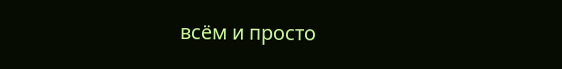всём и просто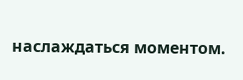наслаждаться моментом.